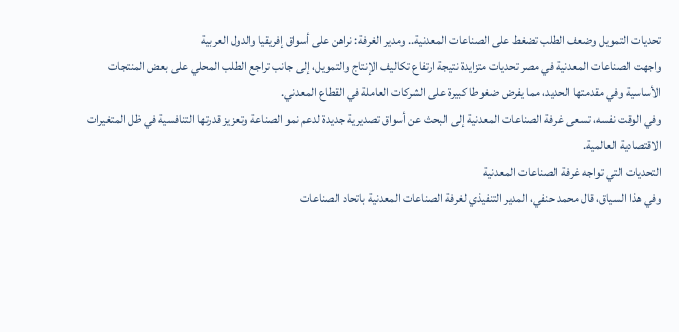تحديات التمويل وضعف الطلب تضغط على الصناعات المعدنية.. ومدير الغرفة: نراهن على أسواق إفريقيا والدول العربية
واجهت الصناعات المعدنية في مصر تحديات متزايدة نتيجة ارتفاع تكاليف الإنتاج والتمويل، إلى جانب تراجع الطلب المحلي على بعض المنتجات الأساسية وفي مقدمتها الحديد، مما يفرض ضغوطا كبيرة على الشركات العاملة في القطاع المعدني.
وفي الوقت نفسه، تسعى غرفة الصناعات المعدنية إلى البحث عن أسواق تصديرية جديدة لدعم نمو الصناعة وتعزيز قدرتها التنافسية في ظل المتغيرات الاقتصادية العالمية.
التحديات التي تواجه غرفة الصناعات المعدنية
وفي هذا السياق، قال محمد حنفي، المدير التنفيذي لغرفة الصناعات المعدنية باتحاد الصناعات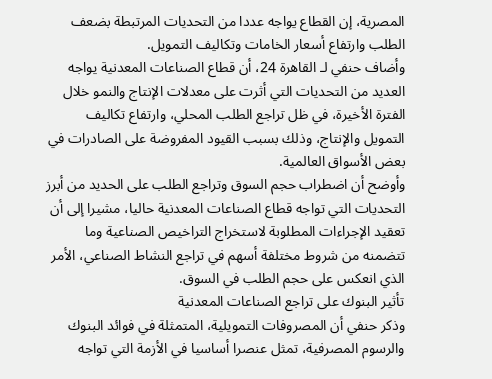المصرية، إن القطاع يواجه عددا من التحديات المرتبطة بضعف الطلب وارتفاع أسعار الخامات وتكاليف التمويل.
وأضاف حنفي لـ القاهرة 24، أن قطاع الصناعات المعدنية يواجه العديد من التحديات التي أثرت على معدلات الإنتاج والنمو خلال الفترة الأخيرة، في ظل تراجع الطلب المحلي، وارتفاع تكاليف التمويل والإنتاج، وذلك بسبب القيود المفروضة على الصادرات في بعض الأسواق العالمية.
وأوضح أن اضطراب حجم السوق وتراجع الطلب على الحديد من أبرز التحديات التي تواجه قطاع الصناعات المعدنية حاليا، مشيرا إلى أن تعقيد الإجراءات المطلوبة لاستخراج التراخيص الصناعية وما تتضمنه من شروط مختلفة أسهم في تراجع النشاط الصناعي، الأمر الذي انعكس على حجم الطلب في السوق.
تأثير البنوك على تراجع الصناعات المعدنية
وذكر حنفي أن المصروفات التمويلية، المتمثلة في فوائد البنوك والرسوم المصرفية، تمثل عنصرا أساسيا في الأزمة التي تواجه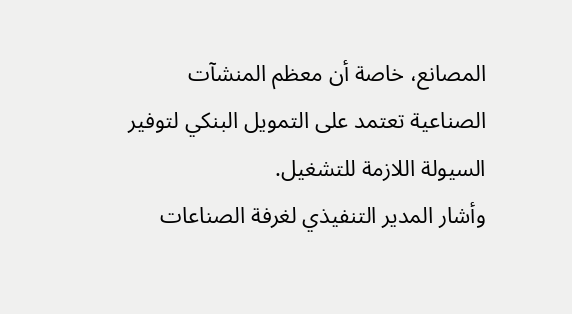المصانع، خاصة أن معظم المنشآت الصناعية تعتمد على التمويل البنكي لتوفير السيولة اللازمة للتشغيل.
وأشار المدير التنفيذي لغرفة الصناعات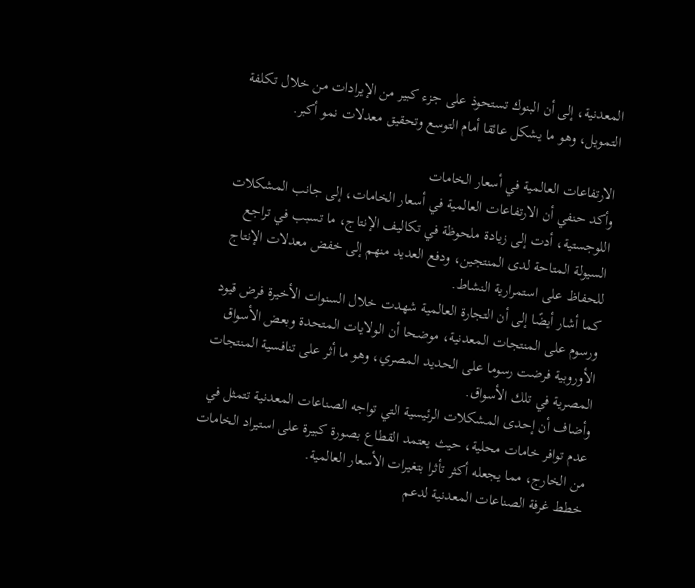المعدنية، إلى أن البنوك تستحوذ على جزء كبير من الإيرادات من خلال تكلفة التمويل، وهو ما يشكل عائقا أمام التوسع وتحقيق معدلات نمو أكبر.

الارتفاعات العالمية في أسعار الخامات
وأكد حنفي أن الارتفاعات العالمية في أسعار الخامات، إلى جانب المشكلات اللوجستية، أدت إلى زيادة ملحوظة في تكاليف الإنتاج، ما تسبب في تراجع السيولة المتاحة لدى المنتجين، ودفع العديد منهم إلى خفض معدلات الإنتاج للحفاظ على استمرارية النشاط.
كما أشار أيضًا إلى أن التجارة العالمية شهدت خلال السنوات الأخيرة فرض قيود ورسوم على المنتجات المعدنية، موضحا أن الولايات المتحدة وبعض الأسواق الأوروبية فرضت رسوما على الحديد المصري، وهو ما أثر على تنافسية المنتجات المصرية في تلك الأسواق.
وأضاف أن إحدى المشكلات الرئيسية التي تواجه الصناعات المعدنية تتمثل في عدم توافر خامات محلية، حيث يعتمد القطاع بصورة كبيرة على استيراد الخامات من الخارج، مما يجعله أكثر تأثرا بتغيرات الأسعار العالمية.
خطط غرفة الصناعات المعدنية لدعم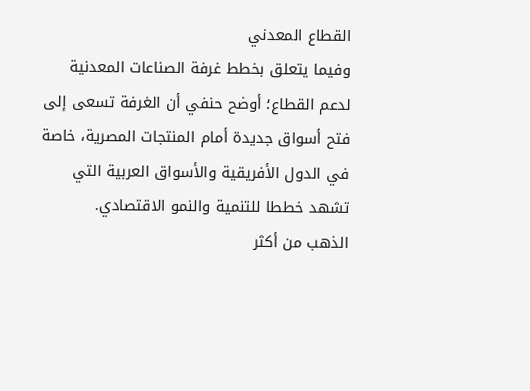القطاع المعدني
وفيما يتعلق بخطط غرفة الصناعات المعدنية لدعم القطاع؛ أوضح حنفي أن الغرفة تسعى إلى فتح أسواق جديدة أمام المنتجات المصرية، خاصة في الدول الأفريقية والأسواق العربية التي تشهد خططا للتنمية والنمو الاقتصادي.
الذهب من أكثر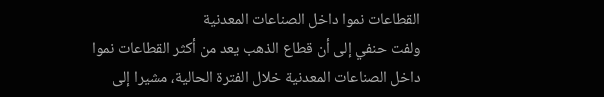القطاعات نموا داخل الصناعات المعدنية
ولفت حنفي إلى أن قطاع الذهب يعد من أكثر القطاعات نموا داخل الصناعات المعدنية خلال الفترة الحالية، مشيرا إلى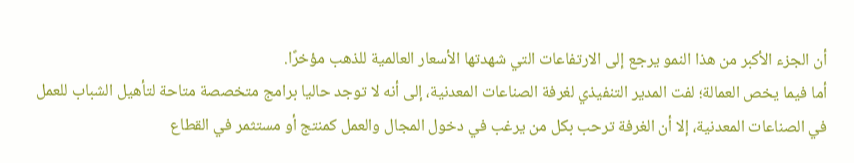أن الجزء الأكبر من هذا النمو يرجع إلى الارتفاعات التي شهدتها الأسعار العالمية للذهب مؤخرًا.
أما فيما يخص العمالة؛ لفت المدير التنفيذي لغرفة الصناعات المعدنية، إلى أنه لا توجد حاليا برامج متخصصة متاحة لتأهيل الشباب للعمل في الصناعات المعدنية، إلا أن الغرفة ترحب بكل من يرغب في دخول المجال والعمل كمنتج أو مستثمر في القطاع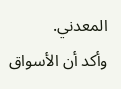المعدني.
وأكد أن الأسواق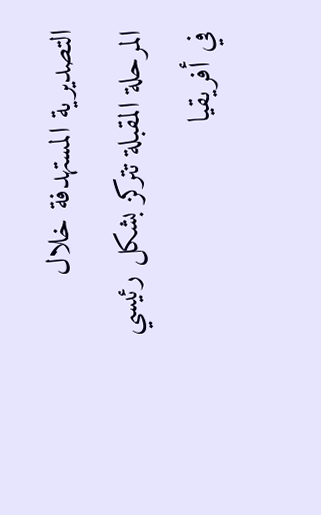التصديرية المستهدفة خلال المرحلة المقبلة تتركز بشكل رئيسي في أفريقيا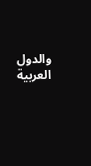والدول العربية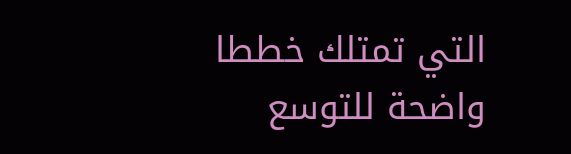التي تمتلك خططا واضحة للتوسع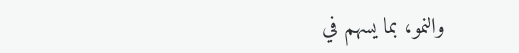والنمو، بما يسهم في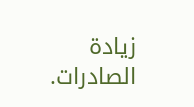زيادة الصادرات.